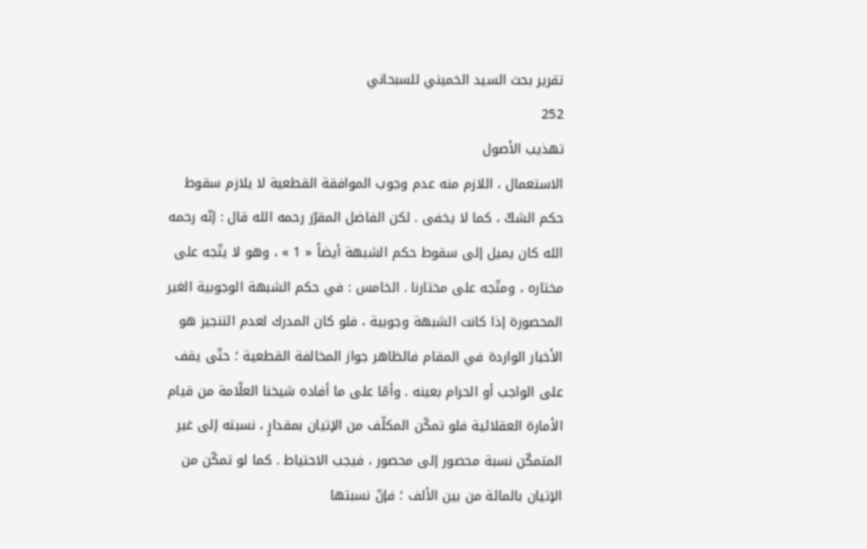تقرير بحث السيد الخميني للسبحاني
252
تهذيب الأصول
الاستعمال ، اللازم منه عدم وجوب الموافقة القطعية لا يلازم سقوط حكم الشكّ ، كما لا يخفى . لكن الفاضل المقرّر رحمه الله قال : إنّه رحمه الله كان يميل إلى سقوط حكم الشبهة أيضاً « 1 » ، وهو لا يتّجه على مختاره ، ومتّجه على مختارنا . الخامس : في حكم الشبهة الوجوبية الغير المحصورة إذا كانت الشبهة وجوبية ، فلو كان المدرك لعدم التنجيز هو الأخبار الواردة في المقام فالظاهر جواز المخالفة القطعية ؛ حتّى يقف على الواجب أو الحرام بعينه . وأمّا على ما أفاده شيخنا العلّامة من قيام الأمارة العقلائية فلو تمكّن المكلّف من الإتيان بمقدارٍ ، نسبته إلى غير المتمكّن نسبة محصور إلى محصور ، فيجب الاحتياط . كما لو تمكّن من الإتيان بالمائة من بين الألف ؛ فإنّ نسبتها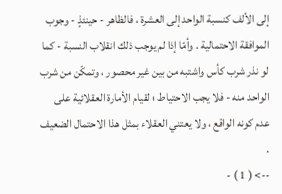إلى الألف كنسبة الواحد إلى العشرة ، فالظاهر - حينئذٍ - وجوب الموافقة الاحتمالية . وأمّا إذا لم يوجب ذلك انقلاب النسبة - كما لو نذر شرب كأس واشتبه من بين غير محصور ، وتمكّن من شرب الواحد منه - فلا يجب الاحتياط ؛ لقيام الأمارة العقلائية على عدم كونه الواقع ، ولا يعتني العقلاء بمثل هذا الاحتمال الضعيف .
--> ( 1 ) -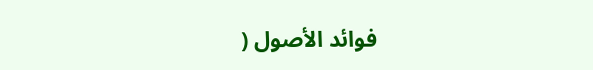فوائد الأصول (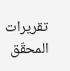تقريرات المحقّق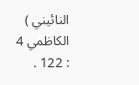النائيني ) الكاظمي 4 : 122 .